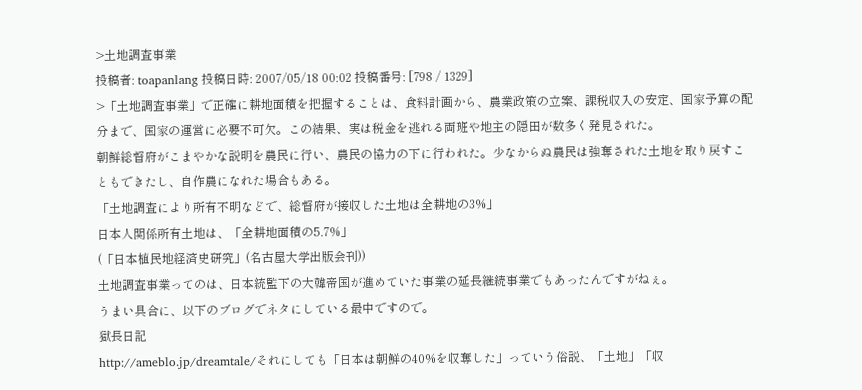>土地調査事業
投稿者: toapanlang 投稿日時: 2007/05/18 00:02 投稿番号: [798 / 1329]
>「土地調査事業」で正確に耕地面積を把握することは、食料計画から、農業政策の立案、課税収入の安定、国家予算の配分まで、国家の運営に必要不可欠。この結果、実は税金を逃れる両班や地主の隠田が数多く発見された。
朝鮮総督府がこまやかな説明を農民に行い、農民の協力の下に行われた。少なからぬ農民は強奪された土地を取り戻すこともできたし、自作農になれた場合もある。
「土地調査により所有不明などで、総督府が接収した土地は全耕地の3%」
日本人関係所有土地は、「全耕地面積の5.7%」
(「日本植民地経済史研究」(名古屋大学出版会刊))
土地調査事業ってのは、日本統監下の大韓帝国が進めていた事業の延長継続事業でもあったんですがねぇ。
うまい具合に、以下のブログでネタにしている最中ですので。
獄長日記
http://ameblo.jp/dreamtale/それにしても「日本は朝鮮の40%を収奪した」っていう俗説、「土地」「収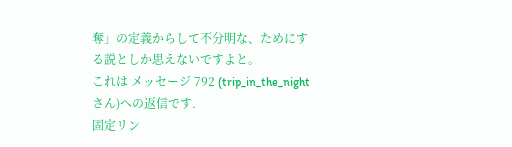奪」の定義からして不分明な、ためにする説としか思えないですよと。
これは メッセージ 792 (trip_in_the_night さん)への返信です.
固定リン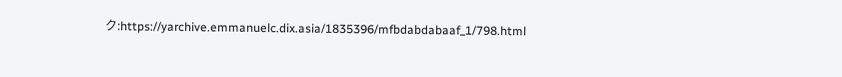ク:https://yarchive.emmanuelc.dix.asia/1835396/mfbdabdabaaf_1/798.html